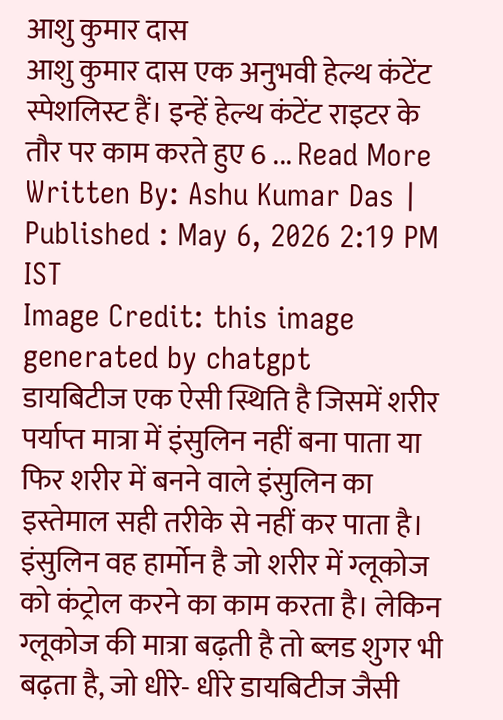आशु कुमार दास
आशु कुमार दास एक अनुभवी हेल्थ कंटेंट स्पेशलिस्ट हैं। इन्हें हेल्थ कंटेंट राइटर के तौर पर काम करते हुए 6 ... Read More
Written By: Ashu Kumar Das | Published : May 6, 2026 2:19 PM IST
Image Credit: this image generated by chatgpt
डायबिटीज एक ऐसी स्थिति है जिसमें शरीर पर्याप्त मात्रा में इंसुलिन नहीं बना पाता या फिर शरीर में बनने वाले इंसुलिन का इस्तेमाल सही तरीके से नहीं कर पाता है। इंसुलिन वह हार्मोन है जो शरीर में ग्लूकोज को कंट्रोल करने का काम करता है। लेकिन ग्लूकोज की मात्रा बढ़ती है तो ब्लड शुगर भी बढ़ता है, जो धीरे- धीरे डायबिटीज जैसी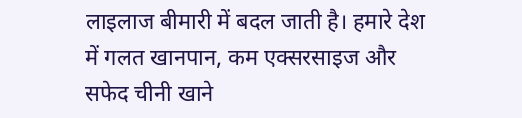लाइलाज बीमारी में बदल जाती है। हमारे देश में गलत खानपान, कम एक्सरसाइज और सफेद चीनी खाने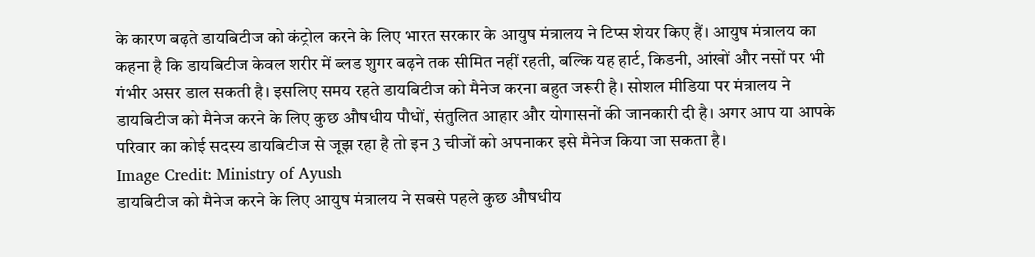के कारण बढ़ते डायबिटीज को कंट्रोल करने के लिए भारत सरकार के आयुष मंत्रालय ने टिप्स शेयर किए हैं। आयुष मंत्रालय का कहना है कि डायबिटीज केवल शरीर में ब्लड शुगर बढ़ने तक सीमित नहीं रहती, बल्कि यह हार्ट, किडनी, आंखों और नसों पर भी गंभीर असर डाल सकती है। इसलिए समय रहते डायबिटीज को मैनेज करना बहुत जरूरी है। सोशल मीडिया पर मंत्रालय ने डायबिटीज को मैनेज करने के लिए कुछ औषधीय पौधों, संतुलित आहार और योगासनों की जानकारी दी है। अगर आप या आपके परिवार का कोई सदस्य डायबिटीज से जूझ रहा है तो इन 3 चीजों को अपनाकर इसे मैनेज किया जा सकता है।
Image Credit: Ministry of Ayush
डायबिटीज को मैनेज करने के लिए आयुष मंत्रालय ने सबसे पहले कुछ औषधीय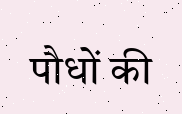पौधों की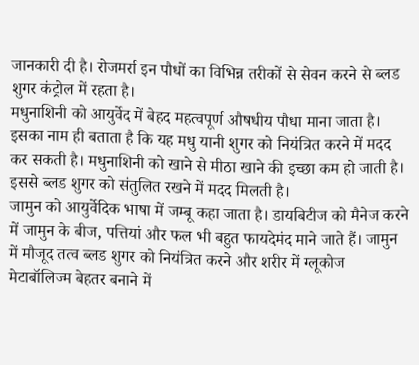जानकारी दी है। रोजमर्रा इन पौधों का विभिन्न तरीकों से सेवन करने से ब्लड शुगर कंट्रोल में रहता है।
मधुनाशिनी को आयुर्वेद में बेहद महत्वपूर्ण औषधीय पौधा माना जाता है। इसका नाम ही बताता है कि यह मधु यानी शुगर को नियंत्रित करने में मदद कर सकती है। मधुनाशिनी को खाने से मीठा खाने की इच्छा कम हो जाती है। इससे ब्लड शुगर को संतुलित रखने में मदद मिलती है।
जामुन को आयुर्वेदिक भाषा में जम्बू कहा जाता है। डायबिटीज को मैनेज करने में जामुन के बीज, पत्तियां और फल भी बहुत फायदेमंद माने जाते हैं। जामुन में मौजूद तत्व ब्लड शुगर को नियंत्रित करने और शरीर में ग्लूकोज मेटाबॉलिज्म बेहतर बनाने में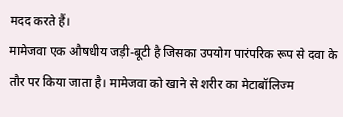मदद करते हैं।
मामेजवा एक औषधीय जड़ी-बूटी है जिसका उपयोग पारंपरिक रूप से दवा के तौर पर किया जाता है। मामेजवा को खाने से शरीर का मेटाबॉलिज्म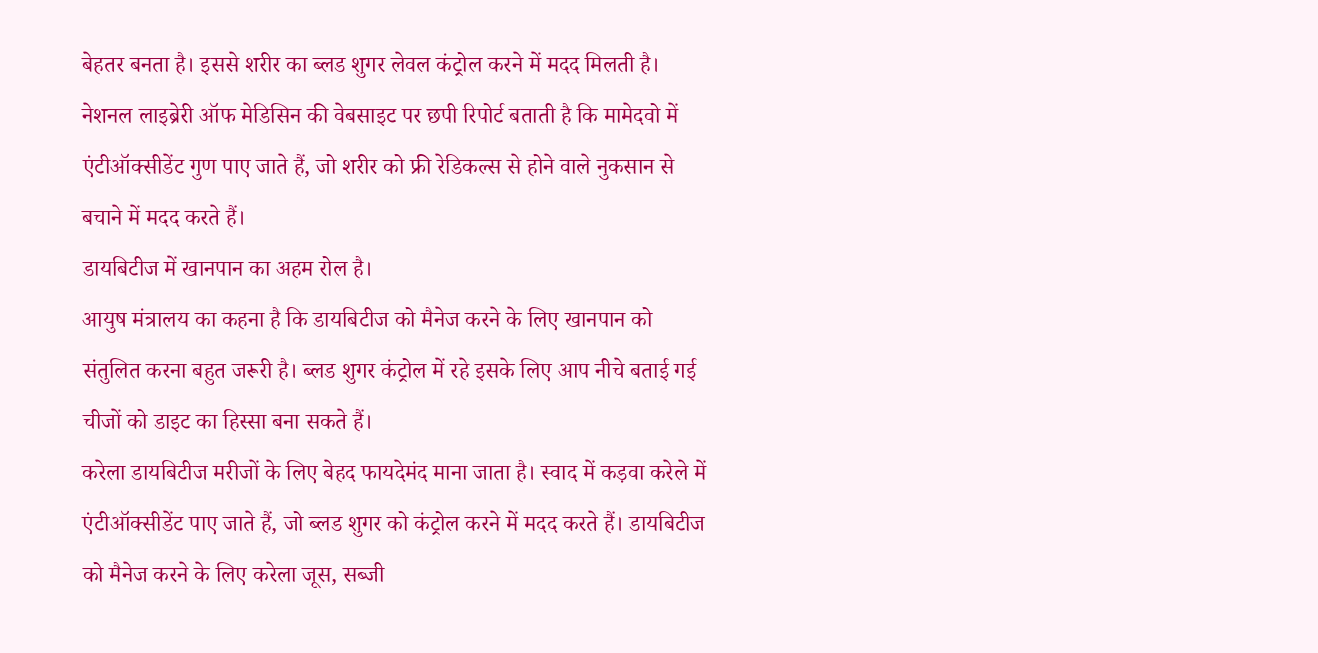बेहतर बनता है। इससे शरीर का ब्लड शुगर लेवल कंट्रोल करने में मदद मिलती है। नेशनल लाइब्रेरी ऑफ मेडिसिन की वेबसाइट पर छपी रिपोर्ट बताती है कि मामेदवो में एंटीऑक्सीडेंट गुण पाए जाते हैं, जो शरीर को फ्री रेडिकल्स से होने वाले नुकसान से बचाने में मदद करते हैं।
डायबिटीज में खानपान का अहम रोल है।
आयुष मंत्रालय का कहना है कि डायबिटीज को मैनेज करने के लिए खानपान को संतुलित करना बहुत जरूरी है। ब्लड शुगर कंट्रोल में रहे इसके लिए आप नीचे बताई गई चीजों को डाइट का हिस्सा बना सकते हैं।
करेला डायबिटीज मरीजों के लिए बेहद फायदेमंद माना जाता है। स्वाद में कड़वा करेले में एंटीऑक्सीडेंट पाए जाते हैं, जो ब्लड शुगर को कंट्रोल करने में मदद करते हैं। डायबिटीज को मैनेज करने के लिए करेला जूस, सब्जी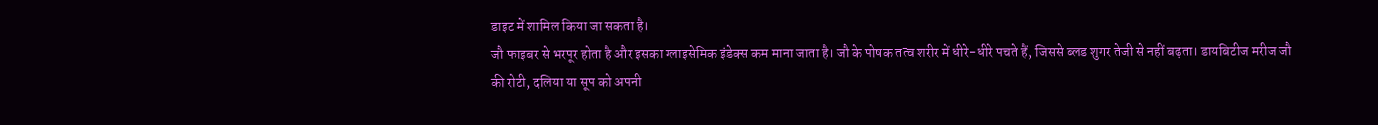डाइट में शामिल किया जा सकता है।
जौ फाइबर से भरपूर होता है और इसका ग्लाइसेमिक इंडेक्स कम माना जाता है। जौ के पोषक तत्व शरीर में धीरे-धीरे पचते हैं, जिससे ब्लड शुगर तेजी से नहीं बढ़ता। डायबिटीज मरीज जौ की रोटी, दलिया या सूप को अपनी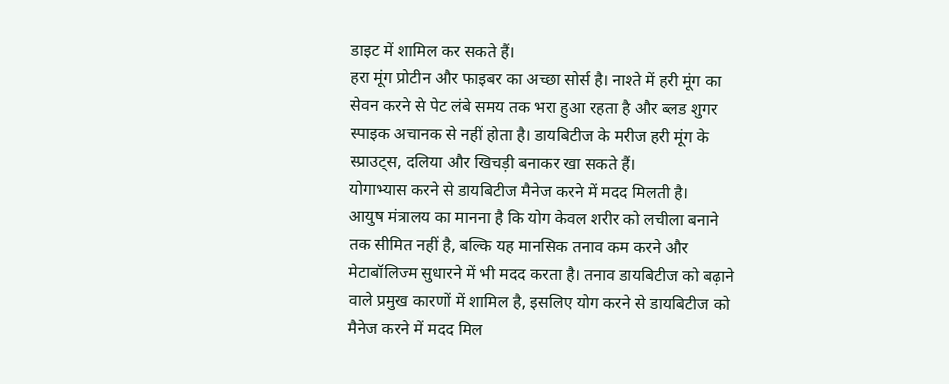डाइट में शामिल कर सकते हैं।
हरा मूंग प्रोटीन और फाइबर का अच्छा सोर्स है। नाश्ते में हरी मूंग का सेवन करने से पेट लंबे समय तक भरा हुआ रहता है और ब्लड शुगर स्पाइक अचानक से नहीं होता है। डायबिटीज के मरीज हरी मूंग के स्प्राउट्स, दलिया और खिचड़ी बनाकर खा सकते हैं।
योगाभ्यास करने से डायबिटीज मैनेज करने में मदद मिलती है।
आयुष मंत्रालय का मानना है कि योग केवल शरीर को लचीला बनाने तक सीमित नहीं है, बल्कि यह मानसिक तनाव कम करने और मेटाबॉलिज्म सुधारने में भी मदद करता है। तनाव डायबिटीज को बढ़ाने वाले प्रमुख कारणों में शामिल है, इसलिए योग करने से डायबिटीज को मैनेज करने में मदद मिल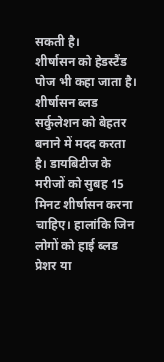सकती है।
शीर्षासन को हेडस्टैंड पोज भी कहा जाता है। शीर्षासन ब्लड सर्कुलेशन को बेहतर बनाने में मदद करता है। डायबिटीज के मरीजों को सुबह 15 मिनट शीर्षासन करना चाहिए। हालांकि जिन लोगों को हाई ब्लड प्रेशर या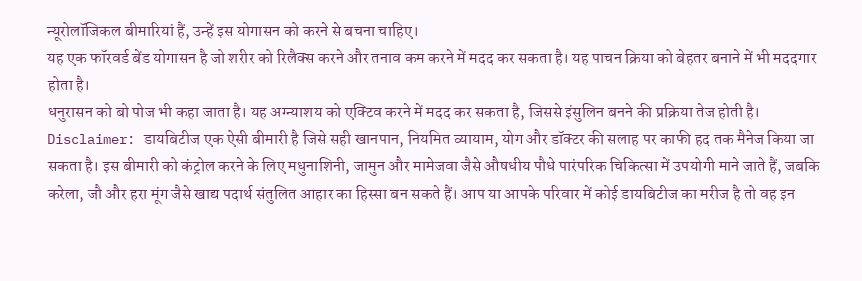न्यूरोलॉजिकल बीमारियां हैं, उन्हें इस योगासन को करने से बचना चाहिए।
यह एक फॉरवर्ड बेंड योगासन है जो शरीर को रिलैक्स करने और तनाव कम करने में मदद कर सकता है। यह पाचन क्रिया को बेहतर बनाने में भी मददगार होता है।
धनुरासन को बो पोज भी कहा जाता है। यह अग्न्याशय को एक्टिव करने में मदद कर सकता है, जिससे इंसुलिन बनने की प्रक्रिया तेज होती है।
Disclaimer: डायबिटीज एक ऐसी बीमारी है जिसे सही खानपान, नियमित व्यायाम, योग और डॉक्टर की सलाह पर काफी हद तक मैनेज किया जा सकता है। इस बीमारी को कंट्रोल करने के लिए मधुनाशिनी, जामुन और मामेजवा जैसे औषधीय पौधे पारंपरिक चिकित्सा में उपयोगी माने जाते हैं, जबकि करेला, जौ और हरा मूंग जैसे खाद्य पदार्थ संतुलित आहार का हिस्सा बन सकते हैं। आप या आपके परिवार में कोई डायबिटीज का मरीज है तो वह इन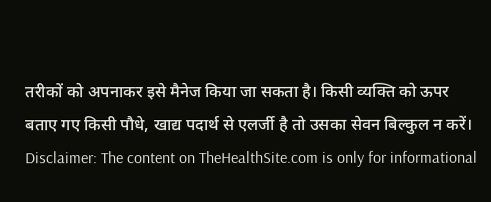तरीकों को अपनाकर इसे मैनेज किया जा सकता है। किसी व्यक्ति को ऊपर बताए गए किसी पौधे, खाद्य पदार्थ से एलर्जी है तो उसका सेवन बिल्कुल न करें।
Disclaimer: The content on TheHealthSite.com is only for informational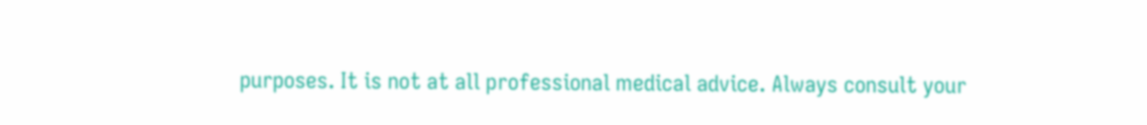purposes. It is not at all professional medical advice. Always consult your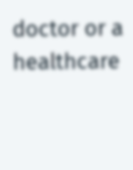doctor or a healthcare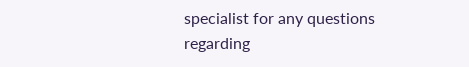specialist for any questions regarding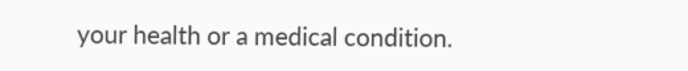your health or a medical condition.